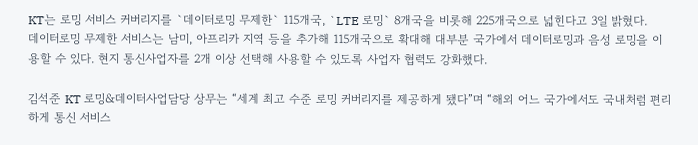KT는 로밍 서비스 커버리지를 `데이터로밍 무제한` 115개국, `LTE 로밍` 8개국을 비롯해 225개국으로 넓힌다고 3일 밝혔다.
데이터로밍 무제한 서비스는 남미, 아프리카 지역 등을 추가해 115개국으로 확대해 대부분 국가에서 데이터로밍과 음성 로밍을 이용할 수 있다. 현지 통신사업자를 2개 이상 선택해 사용할 수 있도록 사업자 협력도 강화했다.

김석준 KT 로밍&데이터사업담당 상무는 “세계 최고 수준 로밍 커버리지를 제공하게 됐다”며 “해외 어느 국가에서도 국내처럼 편리하게 통신 서비스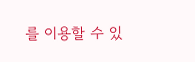를 이용할 수 있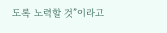도록 노력할 것”이라고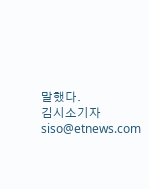말했다.
김시소기자 siso@etnews.com